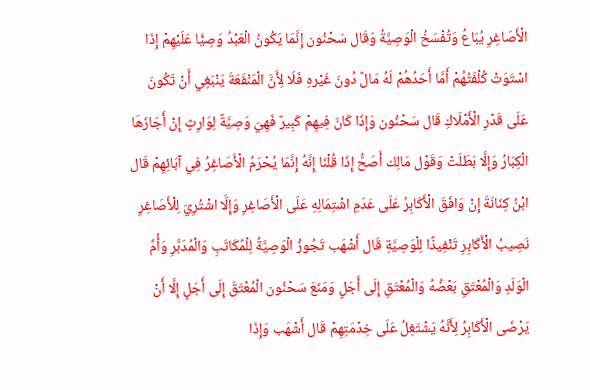الْأَصَاغِرِ يُبَاعُ وَتُفْسَخُ الْوَصِيَّةُ وَقَال سَحْنُون إِنَّمَا يَكُونُ الْعَبْدُ وَصِيًّا عَلَيْهِمْ إِذَا اسْتَوَتْ كُلْفَتُهُمْ أَمَّا أَحَدُهُمْ لَهُ مَالٌ دُونَ غَيْرهِ فَلَا لِأَنَّ الْمَنْفَعَةَ يَنْبَغِي أَنْ تَكُونَ عَلَى قَدْرِ الْأَمْلَاكِ قَال سَحْنُون وَإِذَا كَانَ فِيهِمْ كَبِيرٌ فَهِيَ وَصِيَّةٌ لِوَارِثٍ إِنْ أَجَازَهَا الْكِبَارُ وَإِلَّا بَطَلَتْ وَقَوْل مَالِك أَصَحُّ إِذَا قُلْنَا إِنَّهُ إِنَّمَا يُحْرَمُ الْأَصَاغِرُ فِي آبَائِهِمْ قَال ابْنُ كِنَانَةَ إِنْ وَافَقَ الْأَكَابِرُ عَلَى عَدَمِ اشْتِمَالِهِ عَلَى الْأَصَاغِرِ وَإِلَّا اشْتُرِيَ لِلْأَصَاغِرِ نَصِيبُ الْأَكَابِرِ تَنْفِيذًا لِلْوَصِيَّةِ قَال أَشْهَب تَجُوزُ الْوَصِيَّةُ لِلْمُكَاتَبِ وَالْمُدَبَّرِ وَأُمِّ الْوَلَدِ وَالْمُعْتَقِ بَعْضُهُ وَالْمُعْتَقِ إِلَى أَجَلٍ وَمَنَعَ سَحْنُون الْمُعْتَقَ إِلَى أَجَلٍ إِلَّا أَنْ يَرْضَى الْأَكَابِرُ لِأَنَّهُ يَشْتَغِلُ عَلَى خِدْمَتِهِمْ قَال أَشْهَب وَإِذَا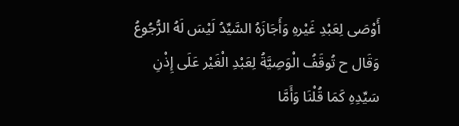أَوْصَى لِعَبْدِ غَيْرهِ وَأَجَازَهُ السَّيِّدُ لَيْسَ لَهُ الرُّجُوعُ وَقَال ح تُوقَفُ الْوَصِيَّةُ لِعَبْدِ الْغَيْر عَلَى إِذْنِ سَيِّدِهِ كَمَا قُلْنَا وَأَمَّا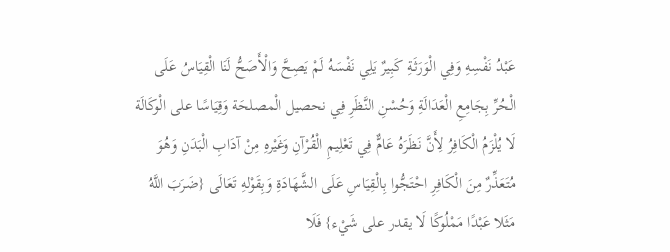عَبْدُ نَفْسِهِ وَفِي الْوَرَثَةِ كَبِيرٌ يَلِي نَفْسَهُ لَمْ يَصِحَّ وَالْأَصَحُّ لَنَا الْقِيَاسُ عَلَى الْحُرِّ بِجَامِعِ الْعَدَالَةِ وَحُسْنِ النَّظَرِ فِي نحصيل الْمصلحَة وَقِيَاسًا على الْوكَالَة لَا يُلْزَمُ الْكَافِرُ لِأَنَّ نَظَرَهُ عَامٌّ فِي تَعْلِيمِ الْقُرْآنِ وَغَيْرهِ مِنْ آدَابِ الْبَدَنِ وَهُوَ مُتَعَذِّرٌ مِنَ الْكَافِرِ احْتَجُّوا بِالْقِيَاسِ عَلَى الشَّهَادَةِ وَبِقَوْلهِ تَعَالَى {ضَرَبَ اللَّهُ مَثَلا عَبْدًا مَمْلُوكًا لَا يقدر على شَيْء} فَلَا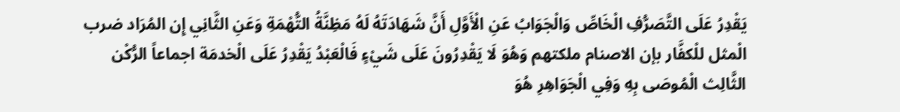يَقْدِرُ عَلَى التَّصَرُّفِ الْخَاصِّ وَالْجَوَابُ عَنِ الْأَوَّلِ أَنَّ شَهَادَتَهُ لَهُ مَظِنَّةُ التُّهْمَةِ وَعَنِ الثَّانِي إِن المُرَاد ضرب الْمثل للْكفَّار بإن الاصنام ملكتهم وَهُوَ لَا يَقْدِرُونَ عَلَى شَيْءٍ فَالْعَبْدُ يَقْدِرُ عَلَى الْخدمَة اجماعاً الرُّكْن الثَّالِث الْمُوصَى بِهِ وَفِي الْجَوَاهِرِ هُوَ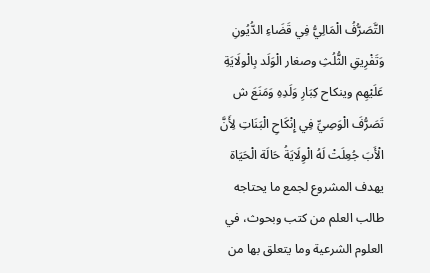التَّصَرُّفُ الْمَالِيُّ فِي قَضَاءِ الدُّيُونِ وَتَفْرِيقِ الثُّلُثِ وصغار الْوَلَد بِالْولَايَةِ عَلَيْهِم وينكاح كِبَارِ وَلَدِهِ وَمَنَعَ ش تَصَرُّفَ الْوَصِيِّ فِي إِنْكَاحِ الْبَنَاتِ لِأَنَّ الْأَبَ جُعِلَتْ لَهُ الْوِلَايَةُ حَالَة الْحَيَاة
يهدف المشروع لجمع ما يحتاجه طالب العلم من كتب وبحوث، في العلوم الشرعية وما يتعلق بها من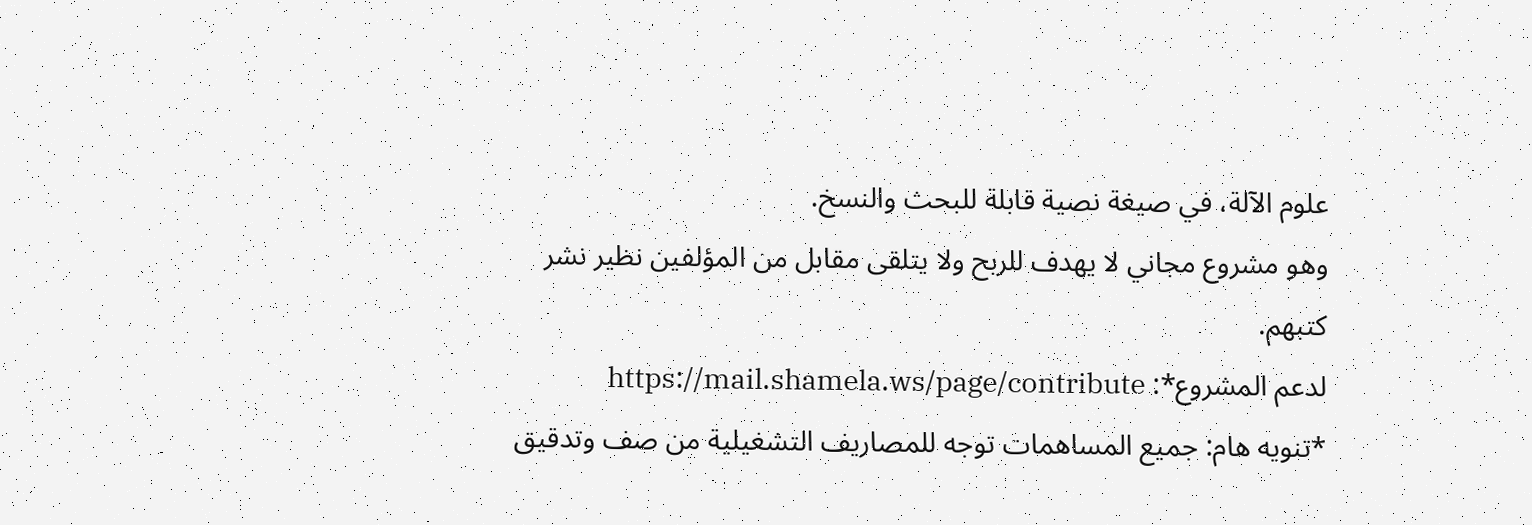علوم الآلة، في صيغة نصية قابلة للبحث والنسخ.
وهو مشروع مجاني لا يهدف للربح ولا يتلقى مقابل من المؤلفين نظير نشر كتبهم.
لدعم المشروع*: https://mail.shamela.ws/page/contribute
*تنويه هام: جميع المساهمات توجه للمصاريف التشغيلية من صف وتدقيق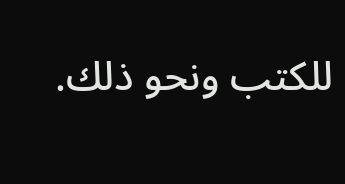للكتب ونحو ذلك.